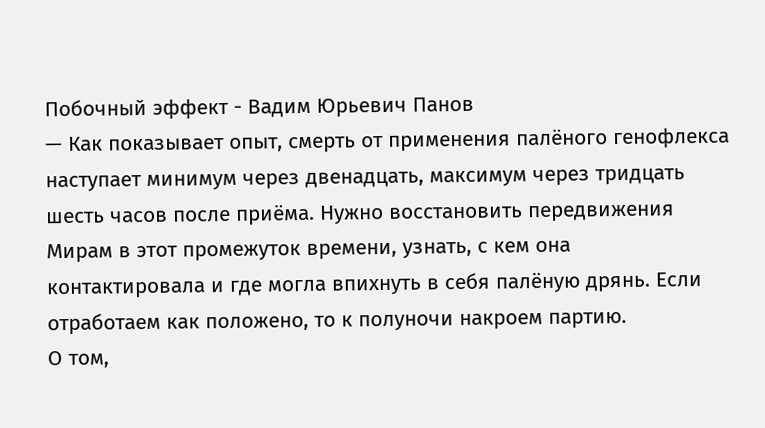Побочный эффект - Вадим Юрьевич Панов
— Как показывает опыт, смерть от применения палёного генофлекса наступает минимум через двенадцать, максимум через тридцать шесть часов после приёма. Нужно восстановить передвижения Мирам в этот промежуток времени, узнать, с кем она контактировала и где могла впихнуть в себя палёную дрянь. Если отработаем как положено, то к полуночи накроем партию.
О том,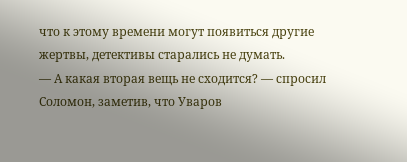что к этому времени могут появиться другие жертвы, детективы старались не думать.
— А какая вторая вещь не сходится? — спросил Соломон, заметив, что Уваров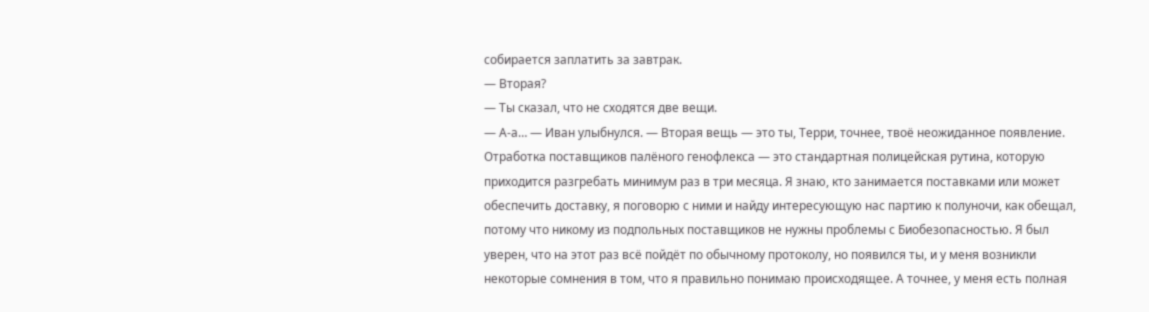собирается заплатить за завтрак.
— Вторая?
— Ты сказал, что не сходятся две вещи.
— А-а… — Иван улыбнулся. — Вторая вещь — это ты, Терри, точнее, твоё неожиданное появление. Отработка поставщиков палёного генофлекса — это стандартная полицейская рутина, которую приходится разгребать минимум раз в три месяца. Я знаю, кто занимается поставками или может обеспечить доставку, я поговорю с ними и найду интересующую нас партию к полуночи, как обещал, потому что никому из подпольных поставщиков не нужны проблемы с Биобезопасностью. Я был уверен, что на этот раз всё пойдёт по обычному протоколу, но появился ты, и у меня возникли некоторые сомнения в том, что я правильно понимаю происходящее. А точнее, у меня есть полная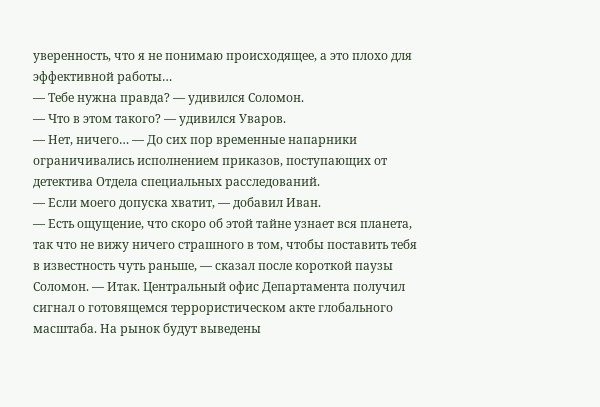уверенность, что я не понимаю происходящее, а это плохо для эффективной работы…
— Тебе нужна правда? — удивился Соломон.
— Что в этом такого? — удивился Уваров.
— Нет, ничего… — До сих пор временные напарники ограничивались исполнением приказов, поступающих от детектива Отдела специальных расследований.
— Если моего допуска хватит, — добавил Иван.
— Есть ощущение, что скоро об этой тайне узнает вся планета, так что не вижу ничего страшного в том, чтобы поставить тебя в известность чуть раньше, — сказал после короткой паузы Соломон. — Итак. Центральный офис Департамента получил сигнал о готовящемся террористическом акте глобального масштаба. На рынок будут выведены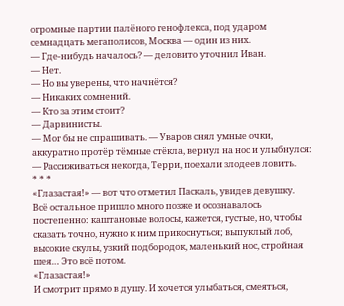огромные партии палёного генофлекса, под ударом семнадцать мегаполисов, Москва — один из них.
— Где-нибудь началось? — деловито уточнил Иван.
— Нет.
— Но вы уверены, что начнётся?
— Никаких сомнений.
— Кто за этим стоит?
— Дарвинисты.
— Мог бы не спрашивать. — Уваров снял умные очки, аккуратно протёр тёмные стёкла, вернул на нос и улыбнулся: — Рассиживаться некогда, Терри, поехали злодеев ловить.
* * *
«Глазастая!» — вот что отметил Паскаль, увидев девушку.
Всё остальное пришло много позже и осознавалось постепенно: каштановые волосы, кажется, густые, но, чтобы сказать точно, нужно к ним прикоснуться; выпуклый лоб, высокие скулы, узкий подбородок, маленький нос, стройная шея… Это всё потом.
«Глазастая!»
И смотрит прямо в душу. И хочется улыбаться, смеяться,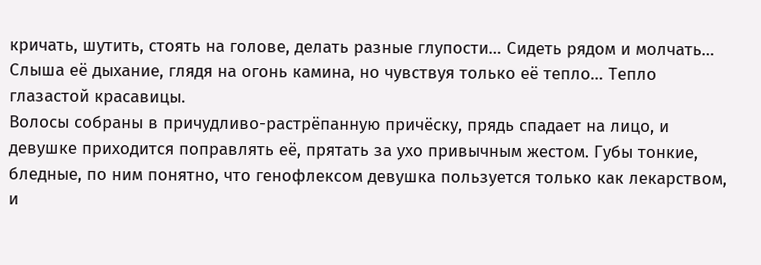кричать, шутить, стоять на голове, делать разные глупости… Сидеть рядом и молчать… Слыша её дыхание, глядя на огонь камина, но чувствуя только её тепло… Тепло глазастой красавицы.
Волосы собраны в причудливо-растрёпанную причёску, прядь спадает на лицо, и девушке приходится поправлять её, прятать за ухо привычным жестом. Губы тонкие, бледные, по ним понятно, что генофлексом девушка пользуется только как лекарством, и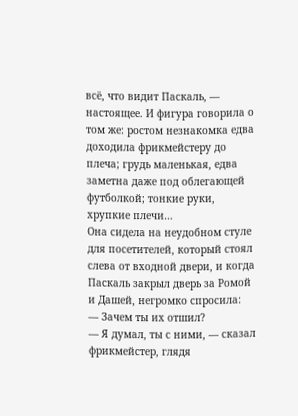всё, что видит Паскаль, — настоящее. И фигура говорила о том же: ростом незнакомка едва доходила фрикмейстеру до плеча; грудь маленькая, едва заметна даже под облегающей футболкой; тонкие руки, хрупкие плечи…
Она сидела на неудобном стуле для посетителей, который стоял слева от входной двери, и когда Паскаль закрыл дверь за Ромой и Дашей, негромко спросила:
— Зачем ты их отшил?
— Я думал, ты с ними, — сказал фрикмейстер, глядя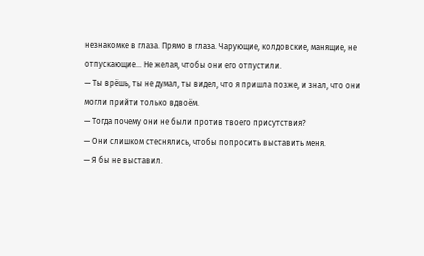незнакомке в глаза. Прямо в глаза. Чарующие, колдовские, манящие, не отпускающие… Не желая, чтобы они его отпустили.
— Ты врёшь, ты не думал, ты видел, что я пришла позже, и знал, что они могли прийти только вдвоём.
— Тогда почему они не были против твоего присутствия?
— Они слишком стеснялись, чтобы попросить выставить меня.
— Я бы не выставил.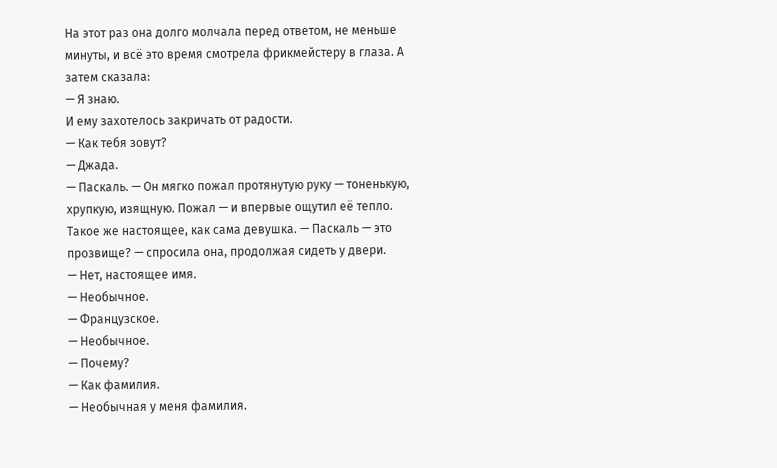На этот раз она долго молчала перед ответом, не меньше минуты, и всё это время смотрела фрикмейстеру в глаза. А затем сказала:
— Я знаю.
И ему захотелось закричать от радости.
— Как тебя зовут?
— Джада.
— Паскаль. — Он мягко пожал протянутую руку — тоненькую, хрупкую, изящную. Пожал — и впервые ощутил её тепло. Такое же настоящее, как сама девушка. — Паскаль — это прозвище? — спросила она, продолжая сидеть у двери.
— Нет, настоящее имя.
— Необычное.
— Французское.
— Необычное.
— Почему?
— Как фамилия.
— Необычная у меня фамилия.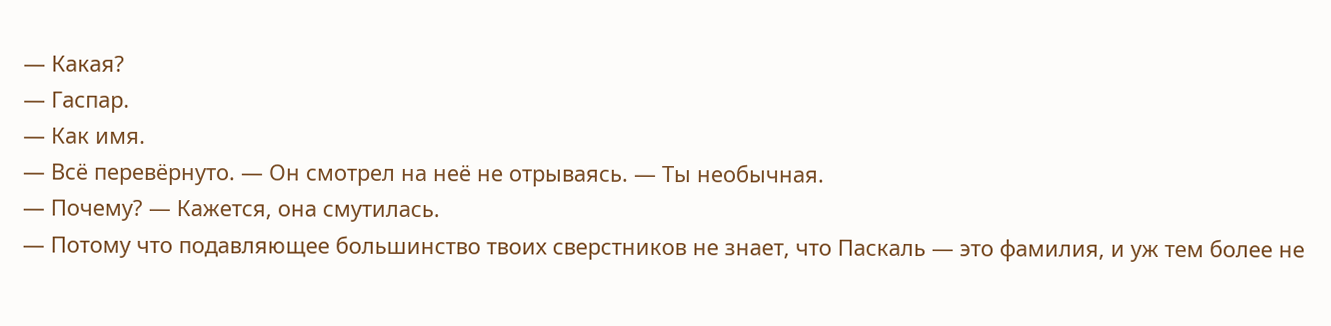— Какая?
— Гаспар.
— Как имя.
— Всё перевёрнуто. — Он смотрел на неё не отрываясь. — Ты необычная.
— Почему? — Кажется, она смутилась.
— Потому что подавляющее большинство твоих сверстников не знает, что Паскаль — это фамилия, и уж тем более не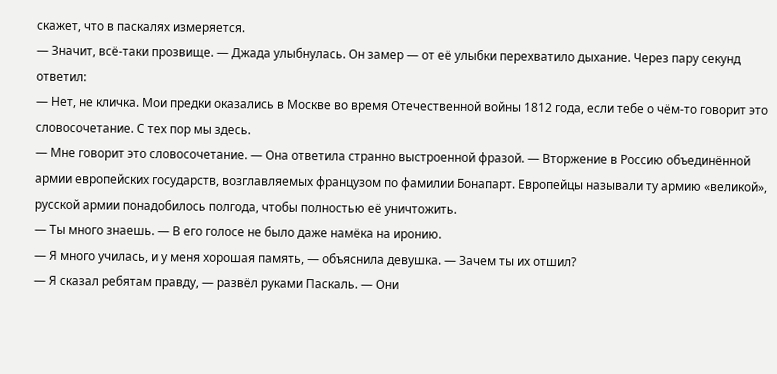скажет, что в паскалях измеряется.
— Значит, всё-таки прозвище. — Джада улыбнулась. Он замер — от её улыбки перехватило дыхание. Через пару секунд ответил:
— Нет, не кличка. Мои предки оказались в Москве во время Отечественной войны 1812 года, если тебе о чём-то говорит это словосочетание. С тех пор мы здесь.
— Мне говорит это словосочетание. — Она ответила странно выстроенной фразой. — Вторжение в Россию объединённой армии европейских государств, возглавляемых французом по фамилии Бонапарт. Европейцы называли ту армию «великой», русской армии понадобилось полгода, чтобы полностью её уничтожить.
— Ты много знаешь. — В его голосе не было даже намёка на иронию.
— Я много училась, и у меня хорошая память, — объяснила девушка. — Зачем ты их отшил?
— Я сказал ребятам правду, — развёл руками Паскаль. — Они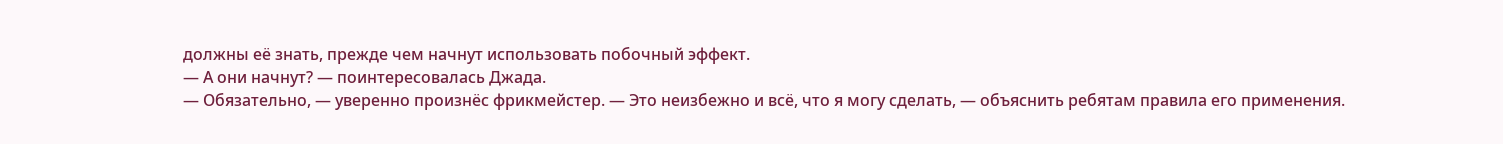должны её знать, прежде чем начнут использовать побочный эффект.
— А они начнут? — поинтересовалась Джада.
— Обязательно, — уверенно произнёс фрикмейстер. — Это неизбежно и всё, что я могу сделать, — объяснить ребятам правила его применения.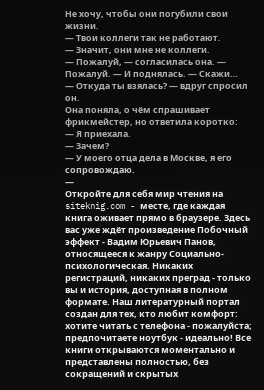Не хочу, чтобы они погубили свои жизни.
— Твои коллеги так не работают.
— Значит, они мне не коллеги.
— Пожалуй, — согласилась она. — Пожалуй. — И поднялась. — Скажи…
— Откуда ты взялась? — вдруг спросил он.
Она поняла, о чём спрашивает фрикмейстер, но ответила коротко:
— Я приехала.
— Зачем?
— У моего отца дела в Москве, я его сопровождаю.
—
Откройте для себя мир чтения на siteknig.com - месте, где каждая книга оживает прямо в браузере. Здесь вас уже ждёт произведение Побочный эффект - Вадим Юрьевич Панов, относящееся к жанру Социально-психологическая. Никаких регистраций, никаких преград - только вы и история, доступная в полном формате. Наш литературный портал создан для тех, кто любит комфорт: хотите читать с телефона - пожалуйста; предпочитаете ноутбук - идеально! Все книги открываются моментально и представлены полностью, без сокращений и скрытых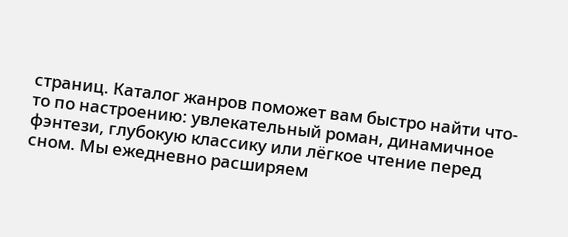страниц. Каталог жанров поможет вам быстро найти что-то по настроению: увлекательный роман, динамичное фэнтези, глубокую классику или лёгкое чтение перед сном. Мы ежедневно расширяем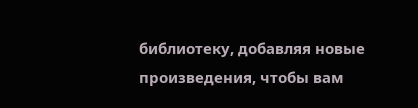библиотеку, добавляя новые произведения, чтобы вам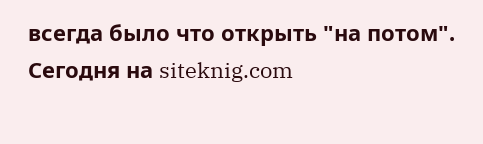всегда было что открыть "на потом". Сегодня на siteknig.com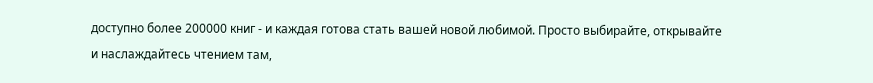доступно более 200000 книг - и каждая готова стать вашей новой любимой. Просто выбирайте, открывайте и наслаждайтесь чтением там,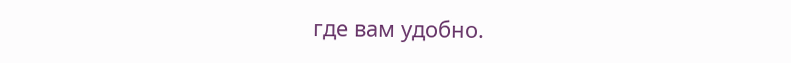где вам удобно.